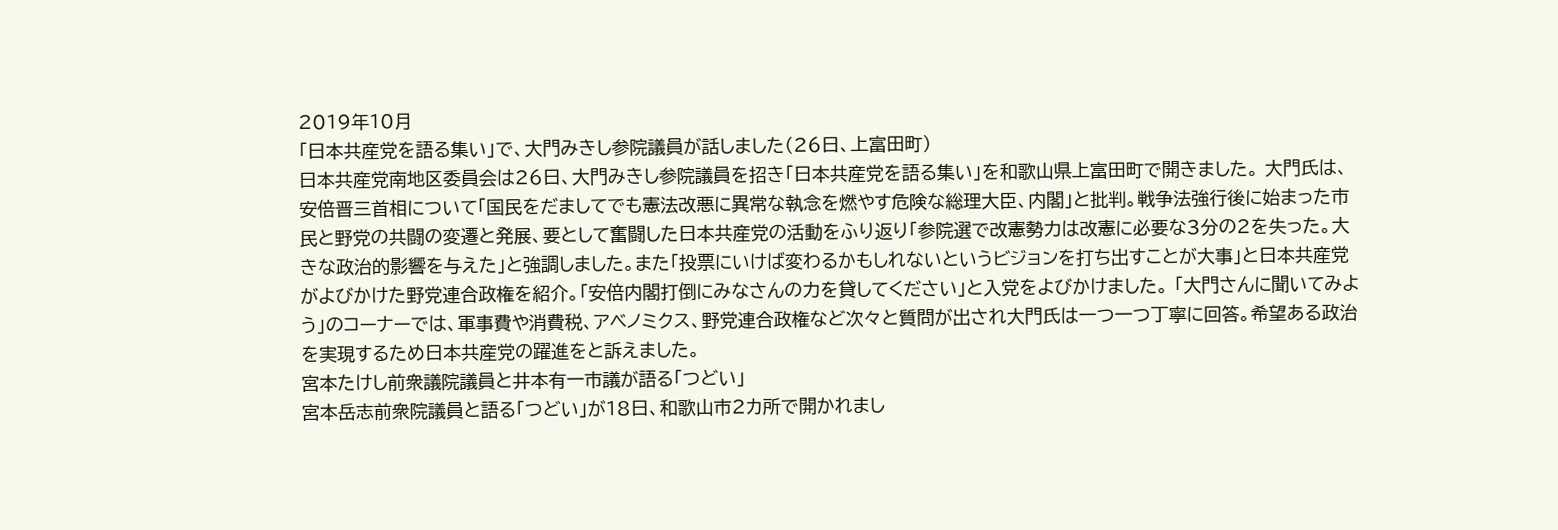2019年10月
「日本共産党を語る集い」で、大門みきし参院議員が話しました(26日、上富田町)
日本共産党南地区委員会は26日、大門みきし参院議員を招き「日本共産党を語る集い」を和歌山県上富田町で開きました。 大門氏は、安倍晋三首相について「国民をだましてでも憲法改悪に異常な執念を燃やす危険な総理大臣、内閣」と批判。戦争法強行後に始まった市民と野党の共闘の変遷と発展、要として奮闘した日本共産党の活動をふり返り「参院選で改憲勢力は改憲に必要な3分の2を失った。大きな政治的影響を与えた」と強調しました。また「投票にいけば変わるかもしれないというビジョンを打ち出すことが大事」と日本共産党がよびかけた野党連合政権を紹介。「安倍内閣打倒にみなさんの力を貸してください」と入党をよびかけました。 「大門さんに聞いてみよう」のコーナーでは、軍事費や消費税、アベノミクス、野党連合政権など次々と質問が出され大門氏は一つ一つ丁寧に回答。希望ある政治を実現するため日本共産党の躍進をと訴えました。
宮本たけし前衆議院議員と井本有一市議が語る「つどい」
宮本岳志前衆院議員と語る「つどい」が18日、和歌山市2カ所で開かれまし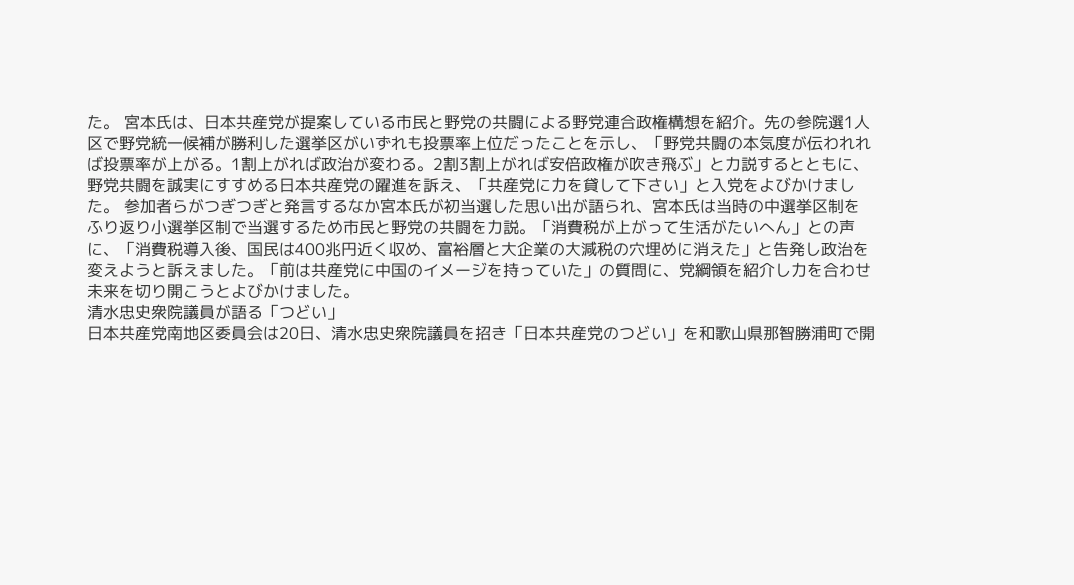た。 宮本氏は、日本共産党が提案している市民と野党の共闘による野党連合政権構想を紹介。先の参院選1人区で野党統一候補が勝利した選挙区がいずれも投票率上位だったことを示し、「野党共闘の本気度が伝われれば投票率が上がる。1割上がれば政治が変わる。2割3割上がれば安倍政権が吹き飛ぶ」と力説するとともに、野党共闘を誠実にすすめる日本共産党の躍進を訴え、「共産党に力を貸して下さい」と入党をよびかけました。 参加者らがつぎつぎと発言するなか宮本氏が初当選した思い出が語られ、宮本氏は当時の中選挙区制をふり返り小選挙区制で当選するため市民と野党の共闘を力説。「消費税が上がって生活がたいへん」との声に、「消費税導入後、国民は400兆円近く収め、富裕層と大企業の大減税の穴埋めに消えた」と告発し政治を変えようと訴えました。「前は共産党に中国のイメージを持っていた」の質問に、党綱領を紹介し力を合わせ未来を切り開こうとよびかけました。
清水忠史衆院議員が語る「つどい」
日本共産党南地区委員会は20日、清水忠史衆院議員を招き「日本共産党のつどい」を和歌山県那智勝浦町で開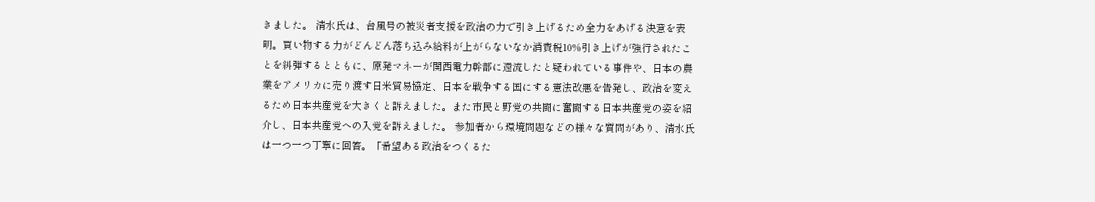きました。 清水氏は、台風号の被災者支援を政治の力で引き上げるため全力をあげる決意を表明。買い物する力がどんどん落ち込み給料が上がらないなか消費税10%引き上げが強行されたことを糾弾するとともに、原発マネーが関西電力幹部に還流したと疑われている事件や、日本の農業をアメリカに売り渡す日米貿易協定、日本を戦争する国にする憲法改悪を告発し、政治を変えるため日本共産党を大きくと訴えました。また市民と野党の共闘に奮闘する日本共産党の姿を紹介し、日本共産党への入党を訴えました。 参加者から環境問題などの様々な質問があり、清水氏は一つ一つ丁寧に回答。「希望ある政治をつくるた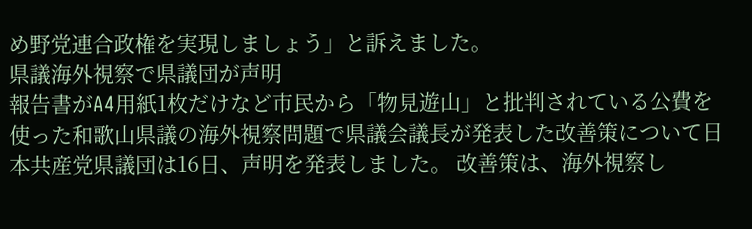め野党連合政権を実現しましょう」と訴えました。
県議海外視察で県議団が声明
報告書がA4用紙1枚だけなど市民から「物見遊山」と批判されている公費を使った和歌山県議の海外視察問題で県議会議長が発表した改善策について日本共産党県議団は16日、声明を発表しました。 改善策は、海外視察し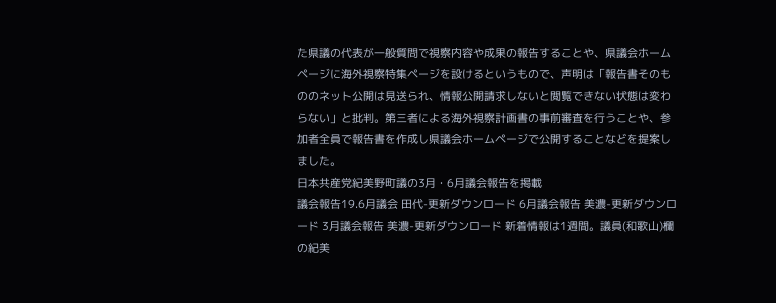た県議の代表が一般質問で視察内容や成果の報告することや、県議会ホームページに海外視察特集ページを設けるというもので、声明は「報告書そのもののネット公開は見送られ、情報公開請求しないと閲覧できない状態は変わらない」と批判。第三者による海外視察計画書の事前審査を行うことや、参加者全員で報告書を作成し県議会ホームページで公開することなどを提案しました。
日本共産党紀美野町議の3月・6月議会報告を掲載
議会報告19.6月議会 田代-更新ダウンロード 6月議会報告 美濃-更新ダウンロード 3月議会報告 美濃-更新ダウンロード 新着情報は1週間。議員(和歌山)欄の紀美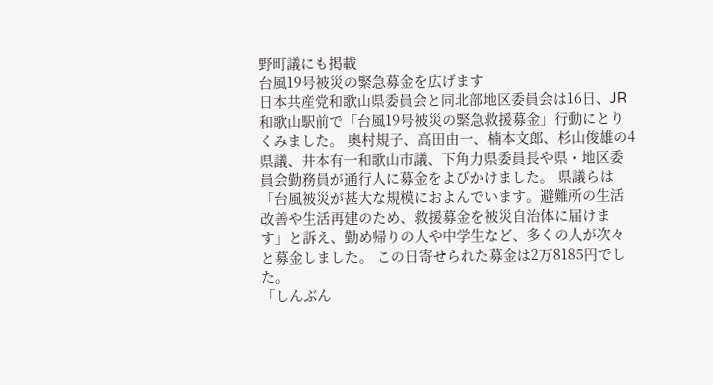野町議にも掲載
台風19号被災の緊急募金を広げます
日本共産党和歌山県委員会と同北部地区委員会は16日、JR和歌山駅前で「台風19号被災の緊急救援募金」行動にとりくみました。 奥村規子、高田由一、楠本文郎、杉山俊雄の4県議、井本有一和歌山市議、下角力県委員長や県・地区委員会勤務員が通行人に募金をよびかけました。 県議らは「台風被災が甚大な規模におよんでいます。避難所の生活改善や生活再建のため、救援募金を被災自治体に届けます」と訴え、勤め帰りの人や中学生など、多くの人が次々と募金しました。 この日寄せられた募金は2万8185円でした。
「しんぶん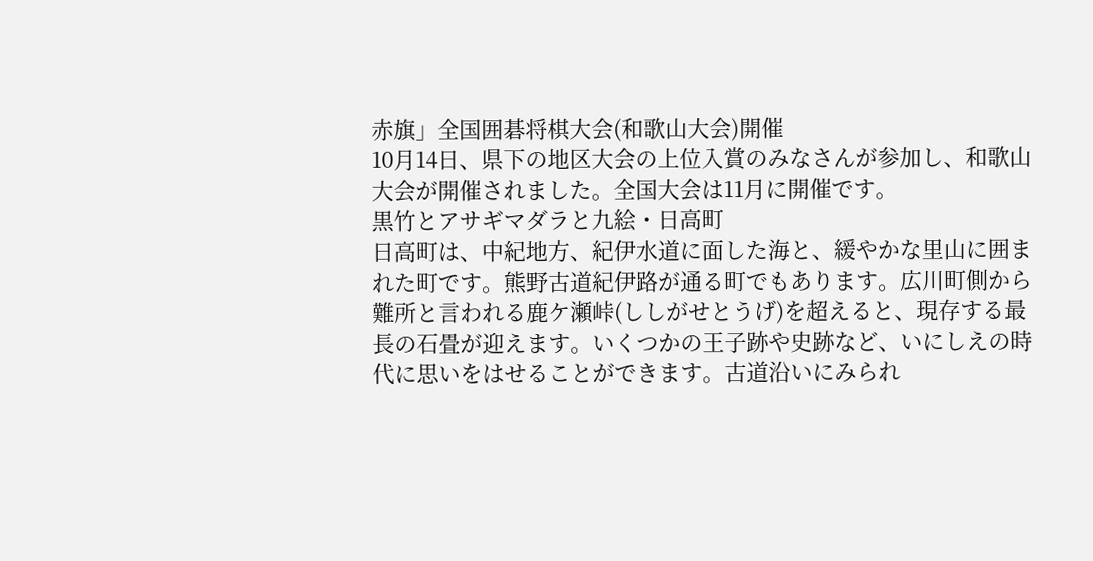赤旗」全国囲碁将棋大会(和歌山大会)開催
10月14日、県下の地区大会の上位入賞のみなさんが参加し、和歌山大会が開催されました。全国大会は11月に開催です。
黒竹とアサギマダラと九絵・日高町
日高町は、中紀地方、紀伊水道に面した海と、緩やかな里山に囲まれた町です。熊野古道紀伊路が通る町でもあります。広川町側から難所と言われる鹿ケ瀬峠(ししがせとうげ)を超えると、現存する最長の石畳が迎えます。いくつかの王子跡や史跡など、いにしえの時代に思いをはせることができます。古道沿いにみられ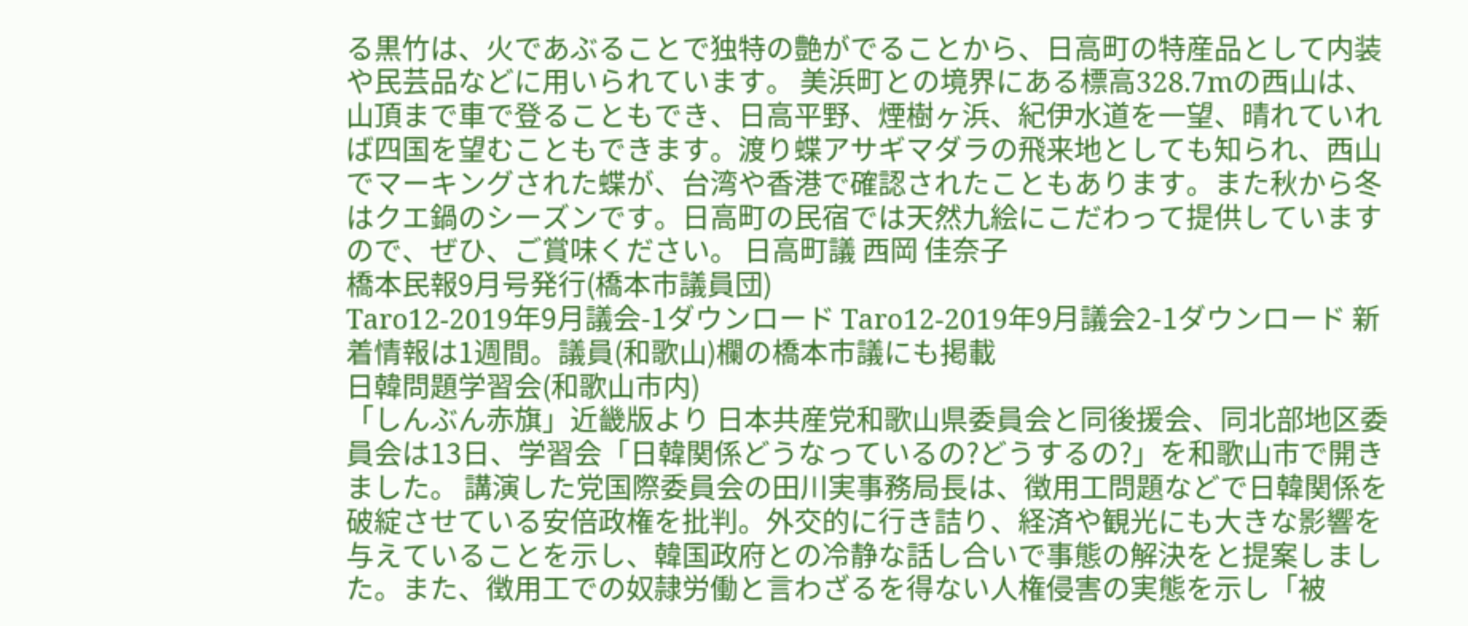る黒竹は、火であぶることで独特の艶がでることから、日高町の特産品として内装や民芸品などに用いられています。 美浜町との境界にある標高328.7mの西山は、山頂まで車で登ることもでき、日高平野、煙樹ヶ浜、紀伊水道を一望、晴れていれば四国を望むこともできます。渡り蝶アサギマダラの飛来地としても知られ、西山でマーキングされた蝶が、台湾や香港で確認されたこともあります。また秋から冬はクエ鍋のシーズンです。日高町の民宿では天然九絵にこだわって提供していますので、ぜひ、ご賞味ください。 日高町議 西岡 佳奈子
橋本民報9月号発行(橋本市議員団)
Taro12-2019年9月議会-1ダウンロード Taro12-2019年9月議会2-1ダウンロード 新着情報は1週間。議員(和歌山)欄の橋本市議にも掲載
日韓問題学習会(和歌山市内)
「しんぶん赤旗」近畿版より 日本共産党和歌山県委員会と同後援会、同北部地区委員会は13日、学習会「日韓関係どうなっているの?どうするの?」を和歌山市で開きました。 講演した党国際委員会の田川実事務局長は、徴用工問題などで日韓関係を破綻させている安倍政権を批判。外交的に行き詰り、経済や観光にも大きな影響を与えていることを示し、韓国政府との冷静な話し合いで事態の解決をと提案しました。また、徴用工での奴隷労働と言わざるを得ない人権侵害の実態を示し「被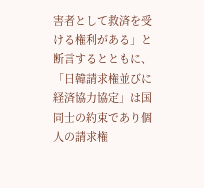害者として救済を受ける権利がある」と断言するとともに、「日韓請求権並びに経済協力協定」は国同士の約束であり個人の請求権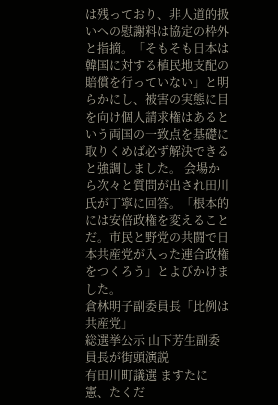は残っており、非人道的扱いへの慰謝料は協定の枠外と指摘。「そもそも日本は韓国に対する植民地支配の賠償を行っていない」と明らかにし、被害の実態に目を向け個人請求権はあるという両国の一致点を基礎に取りくめば必ず解決できると強調しました。 会場から次々と質問が出され田川氏が丁寧に回答。「根本的には安倍政権を変えることだ。市民と野党の共闘で日本共産党が入った連合政権をつくろう」とよびかけました。
倉林明子副委員長「比例は共産党」
総選挙公示 山下芳生副委員長が街頭演説
有田川町議選 ますたに憲、たくだ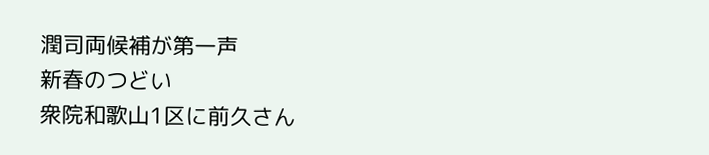潤司両候補が第一声
新春のつどい
衆院和歌山1区に前久さん